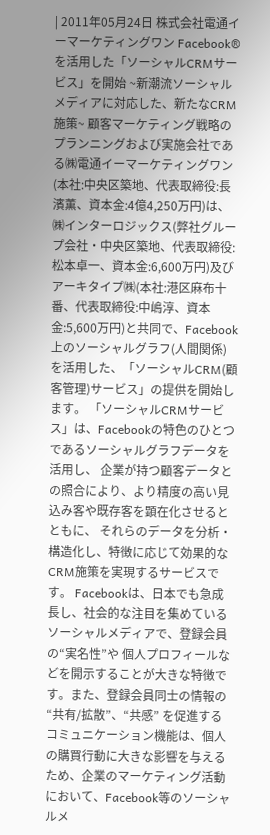| 2011年05月24日 株式会社電通イーマーケティングワン Facebook®を活用した「ソーシャルCRMサービス」を開始 ~新潮流ソーシャルメディアに対応した、新たなCRM施策~ 顧客マーケティング戦略のプランニングおよび実施会社である㈱電通イーマーケティングワン(本社:中央区築地、代表取締役:長濱薫、資本金:4億4,250万円)は、㈱インターロジックス(弊社グループ会社・中央区築地、代表取締役:松本卓一、資本金:6,600万円)及びアーキタイプ㈱(本社:港区麻布十番、代表取締役:中嶋淳、資本金:5,600万円)と共同で、Facebook上のソーシャルグラフ(人間関係)を活用した、「ソーシャルCRM(顧客管理)サービス」の提供を開始します。 「ソーシャルCRMサービス」は、Facebookの特色のひとつであるソーシャルグラフデータを活用し、 企業が持つ顧客データとの照合により、より精度の高い見込み客や既存客を顕在化させるとともに、 それらのデータを分析・構造化し、特徴に応じて効果的なCRM施策を実現するサービスです。 Facebookは、日本でも急成長し、社会的な注目を集めているソーシャルメディアで、登録会員の“実名性”や 個人プロフィールなどを開示することが大きな特徴です。また、登録会員同士の情報の“共有/拡散”、“共感” を促進するコミュニケーション機能は、個人の購買行動に大きな影響を与えるため、企業のマーケティング活動 において、Facebook等のソーシャルメ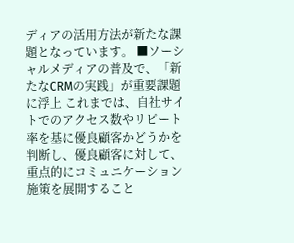ディアの活用方法が新たな課題となっています。 ■ソーシャルメディアの普及で、「新たなCRMの実践」が重要課題に浮上 これまでは、自社サイトでのアクセス数やリピート率を基に優良顧客かどうかを判断し、優良顧客に対して、 重点的にコミュニケーション施策を展開すること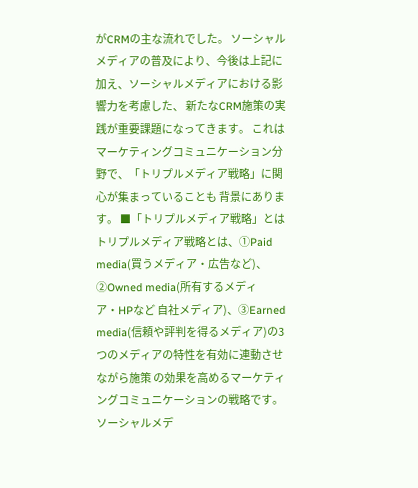がCRMの主な流れでした。 ソーシャルメディアの普及により、今後は上記に加え、ソーシャルメディアにおける影響力を考慮した、 新たなCRM施策の実践が重要課題になってきます。 これはマーケティングコミュニケーション分野で、「トリプルメディア戦略」に関心が集まっていることも 背景にあります。 ■「トリプルメディア戦略」とは トリプルメディア戦略とは、①Paid media(買うメディア・広告など)、②Owned media(所有するメディア・HPなど 自社メディア)、③Earned media(信頼や評判を得るメディア)の3つのメディアの特性を有効に連動させながら施策 の効果を高めるマーケティングコミュニケーションの戦略です。 ソーシャルメデ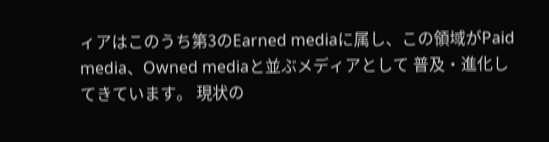ィアはこのうち第3のEarned mediaに属し、この領域がPaid media、Owned mediaと並ぶメディアとして 普及・進化してきています。 現状の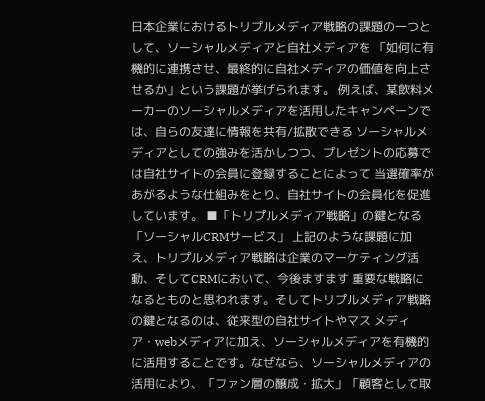日本企業におけるトリプルメディア戦略の課題の一つとして、ソーシャルメディアと自社メディアを 「如何に有機的に連携させ、最終的に自社メディアの価値を向上させるか」という課題が挙げられます。 例えば、某飲料メーカーのソーシャルメディアを活用したキャンペーンでは、自らの友達に情報を共有/拡散できる ソーシャルメディアとしての強みを活かしつつ、プレゼントの応募では自社サイトの会員に登録することによって 当選確率があがるような仕組みをとり、自社サイトの会員化を促進しています。 ■「トリプルメディア戦略」の鍵となる「ソーシャルCRMサービス」 上記のような課題に加え、トリプルメディア戦略は企業のマーケティング活動、そしてCRMにおいて、今後ますます 重要な戦略になるとものと思われます。そしてトリプルメディア戦略の鍵となるのは、従来型の自社サイトやマス メディア・webメディアに加え、ソーシャルメディアを有機的に活用することです。なぜなら、ソーシャルメディアの 活用により、「ファン層の醸成・拡大」「顧客として取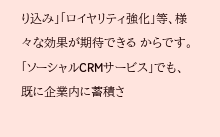り込み」「ロイヤリティ強化」等、様々な効果が期待できる からです。 「ソーシャルCRMサービス」でも、既に企業内に蓄積さ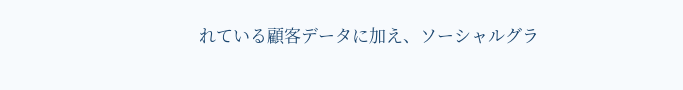れている顧客データに加え、ソーシャルグラ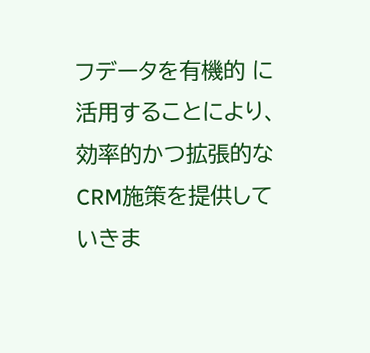フデータを有機的 に活用することにより、効率的かつ拡張的なCRM施策を提供していきま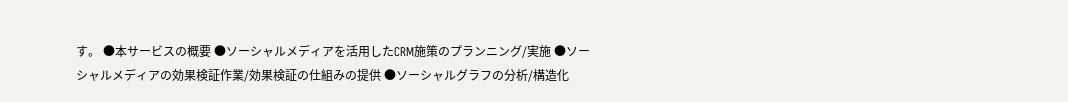す。 ●本サービスの概要 ●ソーシャルメディアを活用したCRM施策のプランニング/実施 ●ソーシャルメディアの効果検証作業/効果検証の仕組みの提供 ●ソーシャルグラフの分析/構造化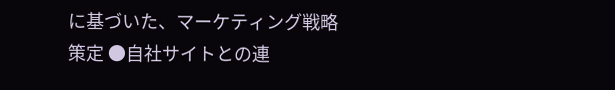に基づいた、マーケティング戦略策定 ●自社サイトとの連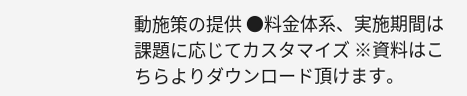動施策の提供 ●料金体系、実施期間は課題に応じてカスタマイズ ※資料はこちらよりダウンロード頂けます。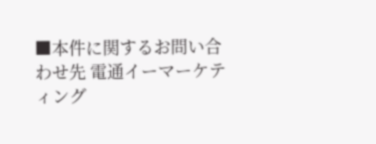■本件に関するお問い合わせ先 電通イーマーケティング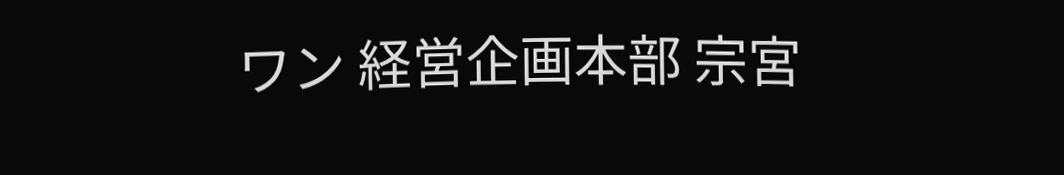ワン 経営企画本部 宗宮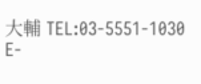大輔 TEL:03-5551-1030 E-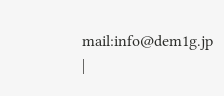mail:info@dem1g.jp |